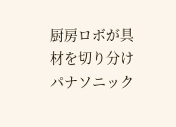厨房ロボが具材を切り分け パナソニック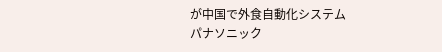が中国で外食自動化システム
パナソニック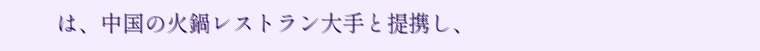は、中国の火鍋レストラン大手と提携し、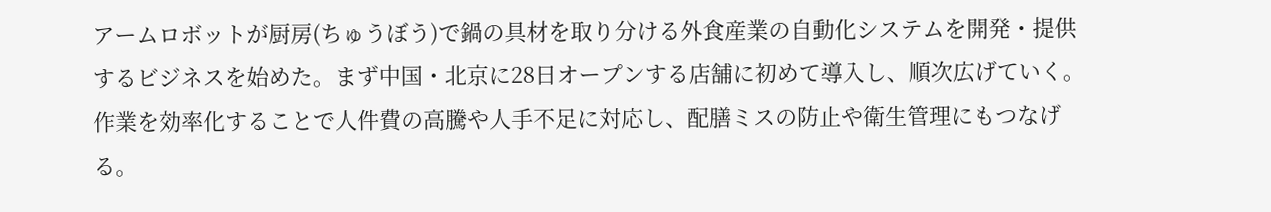アームロボットが厨房(ちゅうぼう)で鍋の具材を取り分ける外食産業の自動化システムを開発・提供するビジネスを始めた。まず中国・北京に28日オープンする店舗に初めて導入し、順次広げていく。作業を効率化することで人件費の高騰や人手不足に対応し、配膳ミスの防止や衛生管理にもつなげる。